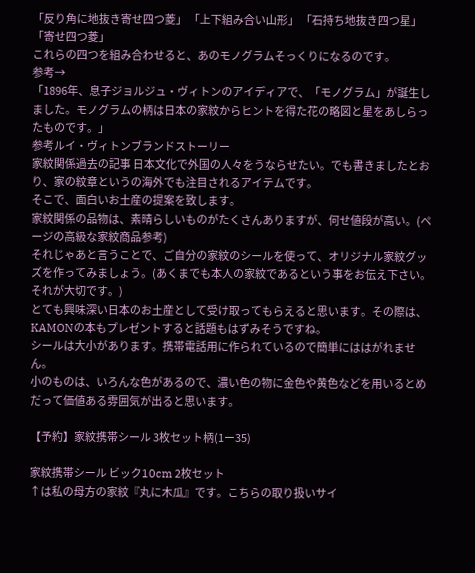「反り角に地抜き寄せ四つ菱」 「上下組み合い山形」 「石持ち地抜き四つ星」 「寄せ四つ菱」
これらの四つを組み合わせると、あのモノグラムそっくりになるのです。
参考→
「1896年、息子ジョルジュ・ヴィトンのアイディアで、「モノグラム」が誕生しました。モノグラムの柄は日本の家紋からヒントを得た花の略図と星をあしらったものです。」
参考ルイ・ヴィトンブランドストーリー
家紋関係過去の記事 日本文化で外国の人々をうならせたい。でも書きましたとおり、家の紋章というの海外でも注目されるアイテムです。
そこで、面白いお土産の提案を致します。
家紋関係の品物は、素晴らしいものがたくさんありますが、何せ値段が高い。(ページの高級な家紋商品参考)
それじゃあと言うことで、ご自分の家紋のシールを使って、オリジナル家紋グッズを作ってみましょう。(あくまでも本人の家紋であるという事をお伝え下さい。それが大切です。)
とても興味深い日本のお土産として受け取ってもらえると思います。その際は、KAMONの本もプレゼントすると話題もはずみそうですね。
シールは大小があります。携帯電話用に作られているので簡単にははがれません。
小のものは、いろんな色があるので、濃い色の物に金色や黄色などを用いるとめだって価値ある雰囲気が出ると思います。

【予約】家紋携帯シール 3枚セット柄(1ー35)

家紋携帯シール ビック10cm 2枚セット
↑は私の母方の家紋『丸に木瓜』です。こちらの取り扱いサイ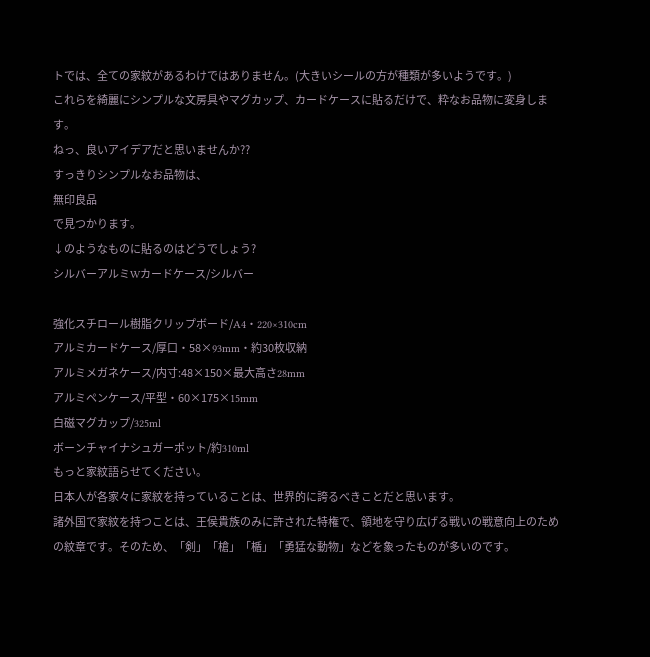トでは、全ての家紋があるわけではありません。(大きいシールの方が種類が多いようです。)
これらを綺麗にシンプルな文房具やマグカップ、カードケースに貼るだけで、粋なお品物に変身します。
ねっ、良いアイデアだと思いませんか??
すっきりシンプルなお品物は、
無印良品
で見つかります。
↓のようなものに貼るのはどうでしょう?
シルバーアルミWカードケース/シルバー

強化スチロール樹脂クリップボード/A4・220×310cm
アルミカードケース/厚口・58×93mm・約30枚収納
アルミメガネケース/内寸:48×150×最大高さ28mm
アルミペンケース/平型・60×175×15mm
白磁マグカップ/325ml
ボーンチャイナシュガーポット/約310ml
もっと家紋語らせてください。
日本人が各家々に家紋を持っていることは、世界的に誇るべきことだと思います。
諸外国で家紋を持つことは、王侯貴族のみに許された特権で、領地を守り広げる戦いの戦意向上のための紋章です。そのため、「剣」「槍」「楯」「勇猛な動物」などを象ったものが多いのです。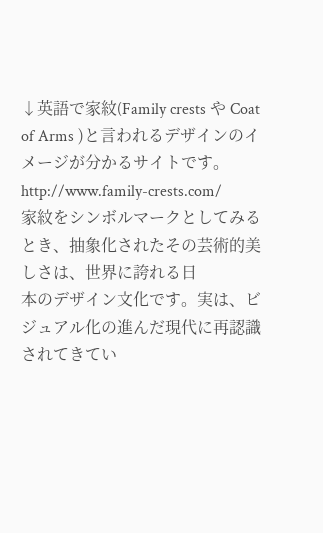↓英語で家紋(Family crests や Coat of Arms )と言われるデザインのイメージが分かるサイトです。
http://www.family-crests.com/
家紋をシンボルマークとしてみるとき、抽象化されたその芸術的美しさは、世界に誇れる日
本のデザイン文化です。実は、ビジュアル化の進んだ現代に再認識されてきてい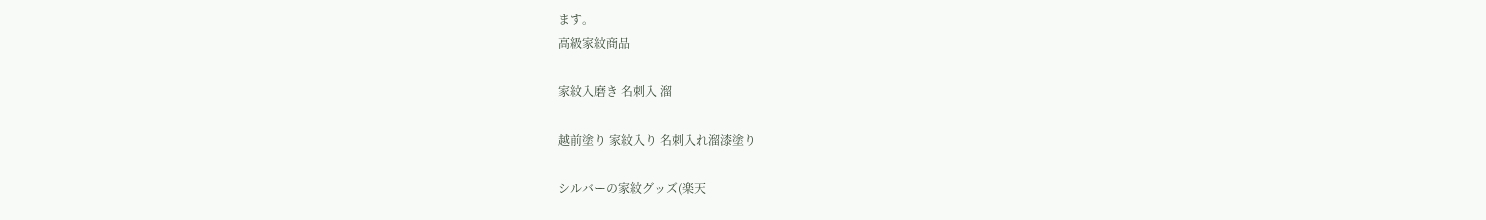ます。
高級家紋商品

家紋入磨き 名刺入 溜

越前塗り 家紋入り 名刺入れ溜漆塗り

シルバーの家紋グッズ(楽天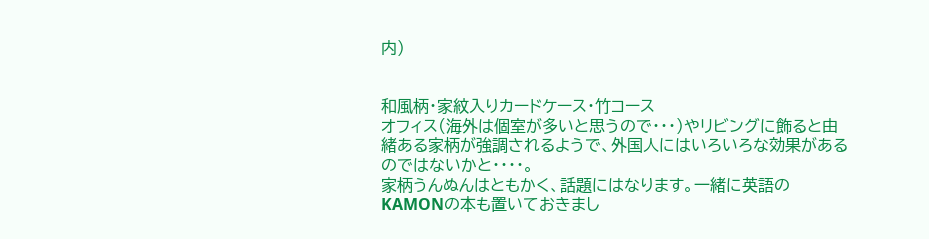内)


和風柄・家紋入りカードケース・竹コース
オフィス(海外は個室が多いと思うので・・・)やリビングに飾ると由緒ある家柄が強調されるようで、外国人にはいろいろな効果があるのではないかと・・・・。
家柄うんぬんはともかく、話題にはなります。一緒に英語のKAMONの本も置いておきまし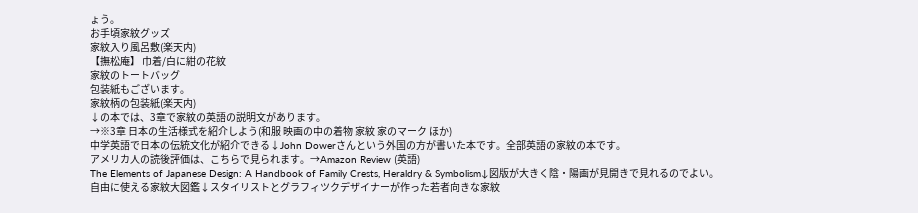ょう。
お手頃家紋グッズ
家紋入り風呂敷(楽天内)
【撫松庵】 巾着/白に紺の花紋
家紋のトートバッグ
包装紙もございます。
家紋柄の包装紙(楽天内)
↓の本では、3章で家紋の英語の説明文があります。
→※3章 日本の生活様式を紹介しよう(和服 映画の中の着物 家紋 家のマーク ほか)
中学英語で日本の伝統文化が紹介できる↓John Dowerさんという外国の方が書いた本です。全部英語の家紋の本です。
アメリカ人の読後評価は、こちらで見られます。→Amazon Review (英語)
The Elements of Japanese Design: A Handbook of Family Crests, Heraldry & Symbolism↓図版が大きく陰・陽画が見開きで見れるのでよい。
自由に使える家紋大図鑑↓スタイリストとグラフィツクデザイナーが作った若者向きな家紋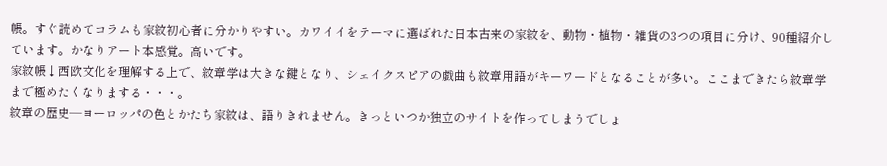帳。すぐ読めてコラムも家紋初心者に分かりやすい。カワイイをテーマに選ばれた日本古来の家紋を、動物・植物・雑貨の3つの項目に分け、90種紹介しています。かなりアート本感覚。高いです。
家紋帳↓西欧文化を理解する上で、紋章学は大きな鍵となり、シェイクスピアの戯曲も紋章用語がキーワードとなることが多い。ここまできたら紋章学まで極めたくなりまする・・・。
紋章の歴史―ヨーロッパの色とかたち家紋は、語りきれません。きっといつか独立のサイトを作ってしまうでしょ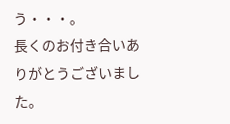う・・・。
長くのお付き合いありがとうございました。